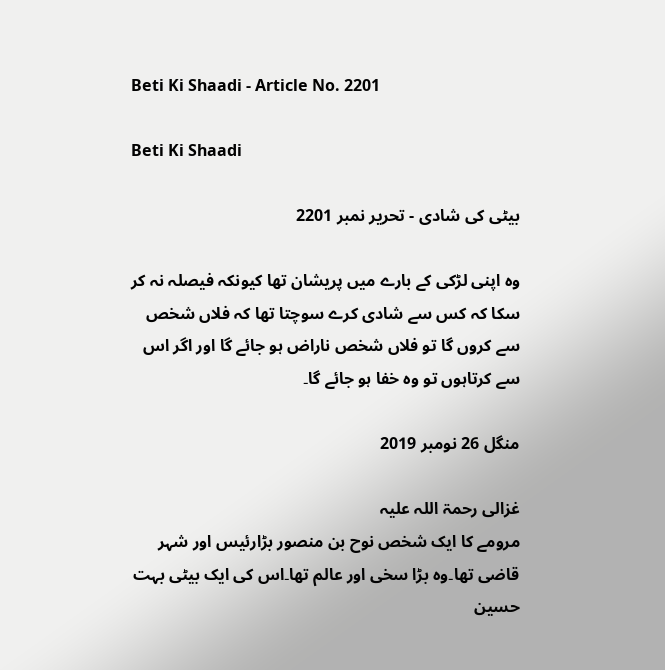Beti Ki Shaadi - Article No. 2201

Beti Ki Shaadi

بیٹی کی شادی - تحریر نمبر 2201

وہ اپنی لڑکی کے بارے میں پریشان تھا کیونکہ فیصلہ نہ کر سکا کہ کس سے شادی کرے سوچتا تھا کہ فلاں شخص سے کروں گا تو فلاں شخص ناراض ہو جائے گا اور اگر اس سے کرتاہوں تو وہ خفا ہو جائے گا۔

منگل 26 نومبر 2019

غزالی رحمۃ اللہ علیہ
مرومے کا ایک شخص نوح بن منصور بڑارئیس اور شہر قاضی تھا۔وہ بڑا سخی اور عالم تھا۔اس کی ایک بیٹی بہت حسین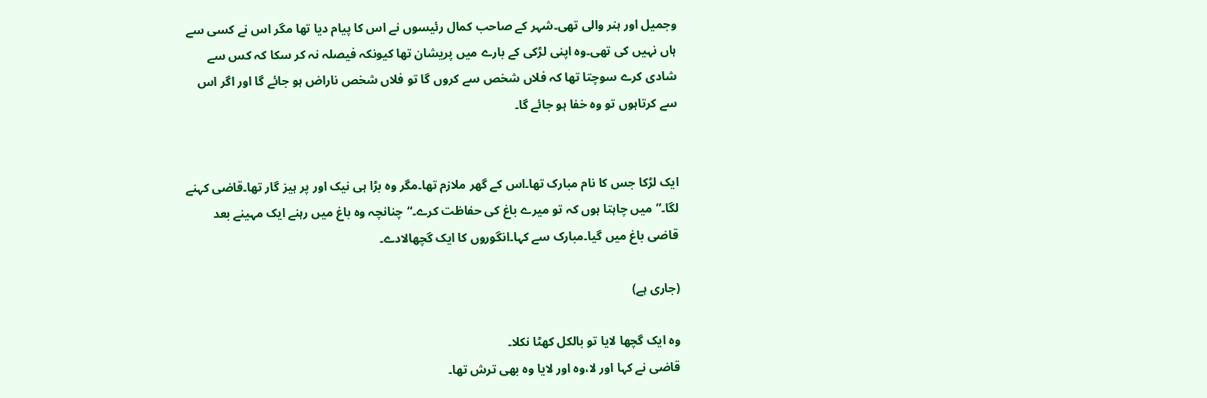وجمیل اور ہنر والی تھی۔شہر کے صاحب کمال رئیسوں نے اس کا پیام دیا تھا مگر اس نے کسی سے ہاں نہیں کی تھی۔وہ اپنی لڑکی کے بارے میں پریشان تھا کیونکہ فیصلہ نہ کر سکا کہ کس سے شادی کرے سوچتا تھا کہ فلاں شخص سے کروں گا تو فلاں شخص ناراض ہو جائے گا اور اگر اس سے کرتاہوں تو وہ خفا ہو جائے گا۔


ایک لڑکا جس کا نام مبارک تھا۔اس کے گھر ملازم تھا۔مگر وہ بڑا ہی نیک اور پر ہیز گار تھا۔قاضی کہنے لگا۔”میں چاہتا ہوں کہ تو میرے باغ کی حفاظت کرے۔“چنانچہ وہ باغ میں رہنے ایک مہینے بعد قاضی باغ میں گیا۔مبارک سے کہا۔انگوروں کا ایک گچھالادے۔

(جاری ہے)

وہ ایک گچھا لایا تو بالکل کھٹا نکلا۔
قاضی نے کہا اور لا،وہ اور لایا وہ بھی ترش تھا۔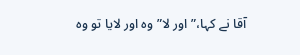آقا نے کہا،”اور لا”وہ اور لایا تو وہ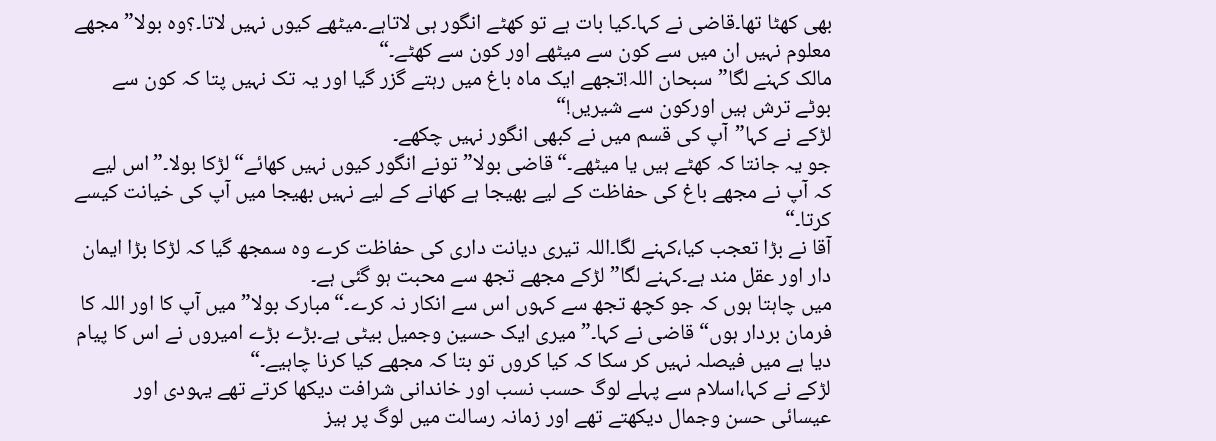بھی کھٹا تھا۔قاضی نے کہا۔کیا بات ہے تو کھٹے انگور ہی لاتاہے۔میٹھے کیوں نہیں لاتا۔؟وہ بولا”مجھے معلوم نہیں ان میں سے کون سے میٹھے اور کون سے کھٹے۔“
مالک کہنے لگا”سبحان اللہ!تجھے ایک ماہ باغ میں رہتے گزر گیا اور یہ تک نہیں پتا کہ کون سے بوٹے ترش ہیں اورکون سے شیریں!“
لڑکے نے کہا”آپ کی قسم میں نے کبھی انگور نہیں چکھے۔
جو یہ جانتا کہ کھٹے ہیں یا میٹھے۔“قاضی بولا”تونے انگور کیوں نہیں کھائے“لڑکا بولا۔”اس لیے کہ آپ نے مجھے باغ کی حفاظت کے لیے بھیجا ہے کھانے کے لیے نہیں بھیجا میں آپ کی خیانت کیسے کرتا۔“
آقا نے بڑا تعجب کیا،کہنے لگا۔اللہ تیری دیانت داری کی حفاظت کرے وہ سمجھ گیا کہ لڑکا بڑا ایمان دار اور عقل مند ہے۔کہنے لگا”لڑکے مجھے تجھ سے محبت ہو گئی ہے۔
میں چاہتا ہوں کہ جو کچھ تجھ سے کہوں اس سے انکار نہ کرے۔“مبارک بولا”میں آپ کا اور اللہ کا فرمان بردار ہوں“قاضی نے کہا۔”میری ایک حسین وجمیل بیٹی ہے۔بڑے بڑے امیروں نے اس کا پیام دیا ہے میں فیصلہ نہیں کر سکا کہ کیا کروں تو بتا کہ مجھے کیا کرنا چاہیے۔“
لڑکے نے کہا،اسلام سے پہلے لوگ حسب نسب اور خاندانی شرافت دیکھا کرتے تھے یہودی اور عیسائی حسن وجمال دیکھتے تھے اور زمانہ رسالت میں لوگ پر ہیز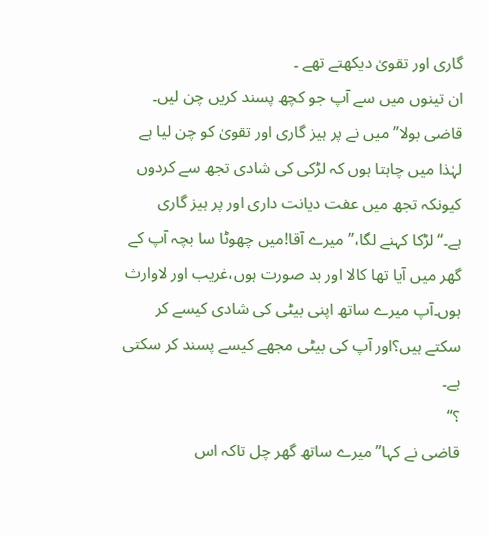گاری اور تقویٰ دیکھتے تھے ۔
ان تینوں میں سے آپ جو کچھ پسند کریں چن لیں۔
قاضی بولا”میں نے پر ہیز گاری اور تقویٰ کو چن لیا ہے لہٰذا میں چاہتا ہوں کہ لڑکی کی شادی تجھ سے کردوں کیونکہ تجھ میں عفت دیانت داری اور پر ہیز گاری ہے۔“لڑکا کہنے لگا،”میرے آقا!میں چھوٹا سا بچہ آپ کے گھر میں آیا تھا کالا اور بد صورت ہوں،غریب اور لاوارث ہوں۔آپ میرے ساتھ اپنی بیٹی کی شادی کیسے کر سکتے ہیں؟اور آپ کی بیٹی مجھے کیسے پسند کر سکتی ہے۔
؟“
قاضی نے کہا”میرے ساتھ گھر چل تاکہ اس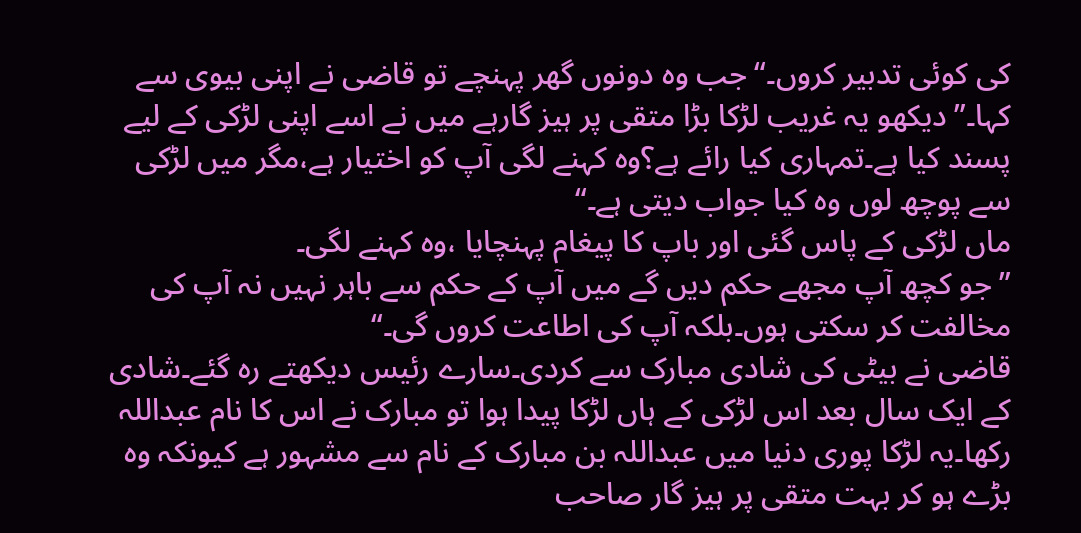کی کوئی تدبیر کروں۔“جب وہ دونوں گھر پہنچے تو قاضی نے اپنی بیوی سے کہا۔”دیکھو یہ غریب لڑکا بڑا متقی پر ہیز گارہے میں نے اسے اپنی لڑکی کے لیے پسند کیا ہے۔تمہاری کیا رائے ہے؟وہ کہنے لگی آپ کو اختیار ہے،مگر میں لڑکی سے پوچھ لوں وہ کیا جواب دیتی ہے۔“
ماں لڑکی کے پاس گئی اور باپ کا پیغام پہنچایا ،وہ کہنے لگی۔
”جو کچھ آپ مجھے حکم دیں گے میں آپ کے حکم سے باہر نہیں نہ آپ کی مخالفت کر سکتی ہوں۔بلکہ آپ کی اطاعت کروں گی۔“
قاضی نے بیٹی کی شادی مبارک سے کردی۔سارے رئیس دیکھتے رہ گئے۔شادی کے ایک سال بعد اس لڑکی کے ہاں لڑکا پیدا ہوا تو مبارک نے اس کا نام عبداللہ رکھا۔یہ لڑکا پوری دنیا میں عبداللہ بن مبارک کے نام سے مشہور ہے کیونکہ وہ بڑے ہو کر بہت متقی پر ہیز گار صاحب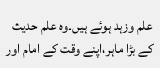علم وزہد ہوئے ہیں۔وہ علم حدیث کے بڑا ماہر،اپنے وقت کے امام اور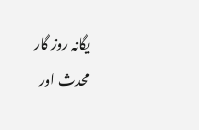یگانہ روز گار محدث اور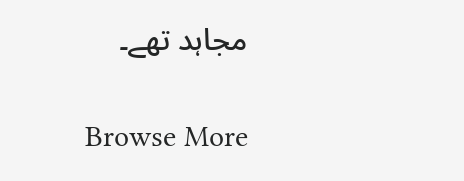مجاہد تھے۔

Browse More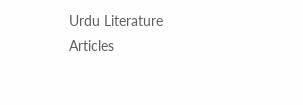Urdu Literature Articles